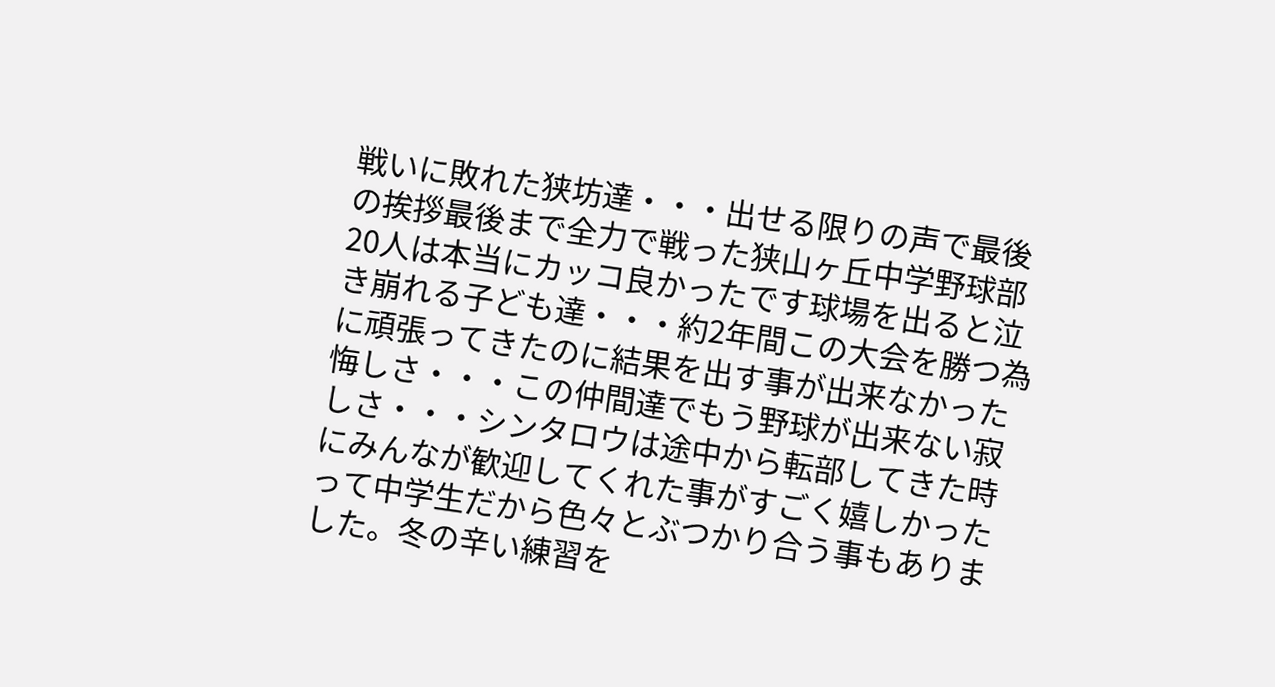戦いに敗れた狭坊達・・・出せる限りの声で最後の挨拶最後まで全力で戦った狭山ヶ丘中学野球部20人は本当にカッコ良かったです球場を出ると泣き崩れる子ども達・・・約2年間この大会を勝つ為に頑張ってきたのに結果を出す事が出来なかった悔しさ・・・この仲間達でもう野球が出来ない寂しさ・・・シンタロウは途中から転部してきた時にみんなが歓迎してくれた事がすごく嬉しかったって中学生だから色々とぶつかり合う事もありました。冬の辛い練習を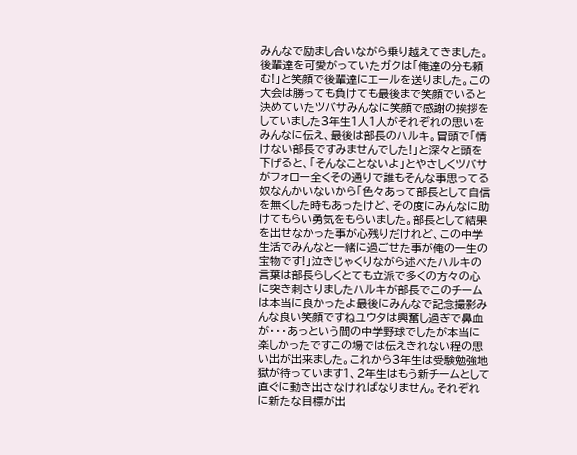みんなで励まし合いながら乗り越えてきました。後輩達を可愛がっていたガクは「俺達の分も頼む!」と笑顔で後輩達にエールを送りました。この大会は勝っても負けても最後まで笑顔でいると決めていたツバサみんなに笑顔で感謝の挨拶をしていました3年生1人1人がそれぞれの思いをみんなに伝え、最後は部長のハルキ。冒頭で「情けない部長ですみませんでした!」と深々と頭を下げると、「そんなことないよ」とやさしくツバサがフォロー全くその通りで誰もそんな事思ってる奴なんかいないから「色々あって部長として自信を無くした時もあったけど、その度にみんなに助けてもらい勇気をもらいました。部長として結果を出せなかった事が心残りだけれど、この中学生活でみんなと一緒に過ごせた事が俺の一生の宝物です!」泣きじゃくりながら述べたハルキの言葉は部長らしくとても立派で多くの方々の心に突き刺さりましたハルキが部長でこのチームは本当に良かったよ最後にみんなで記念撮影みんな良い笑顔ですねユウタは興奮し過ぎで鼻血が・・・あっという間の中学野球でしたが本当に楽しかったですこの場では伝えきれない程の思い出が出来ました。これから3年生は受験勉強地獄が待っています1、2年生はもう新チームとして直ぐに動き出さなければなりません。それぞれに新たな目標が出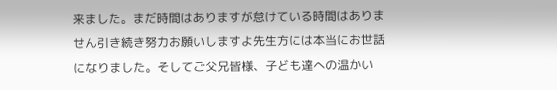来ました。まだ時間はありますが怠けている時間はありません引き続き努力お願いしますよ先生方には本当にお世話になりました。そしてご父兄皆様、子ども達への温かい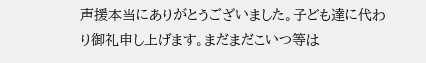声援本当にありがとうございました。子ども達に代わり御礼申し上げます。まだまだこいつ等は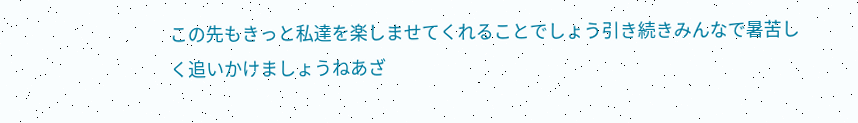この先もきっと私達を楽しませてくれることでしょう引き続きみんなで暑苦しく追いかけましょうねあざ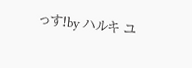っす!by ハルキ ユ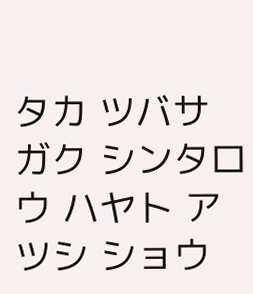タカ ツバサ ガク シンタロウ ハヤト アツシ ショウ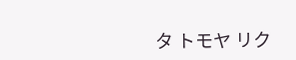タ トモヤ リク